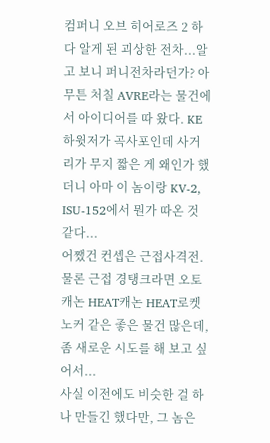컴퍼니 오브 히어로즈 2 하다 알게 된 괴상한 전차...알고 보니 퍼니전차라던가? 아무튼 처칠 AVRE라는 물건에서 아이디어를 따 왔다. KE 하윗저가 곡사포인데 사거리가 무지 짧은 게 왜인가 했더니 아마 이 놈이랑 KV-2, ISU-152에서 뭔가 따온 것 같다...
어쨌건 컨셉은 근접사격전. 물론 근접 경탱크라면 오토캐논 HEAT캐논 HEAT로켓 노커 같은 좋은 물건 많은데, 좀 새로운 시도를 해 보고 싶어서...
사실 이전에도 비슷한 걸 하나 만들긴 했다만, 그 놈은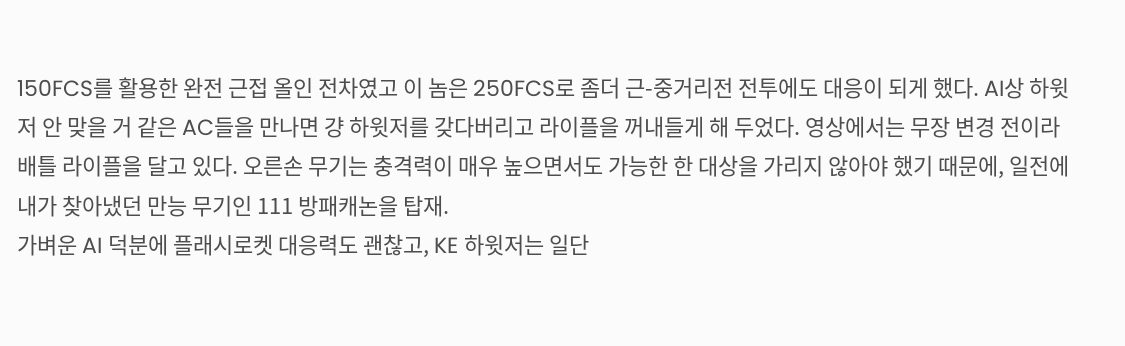150FCS를 활용한 완전 근접 올인 전차였고 이 놈은 250FCS로 좀더 근-중거리전 전투에도 대응이 되게 했다. AI상 하윗저 안 맞을 거 같은 AC들을 만나면 걍 하윗저를 갖다버리고 라이플을 꺼내들게 해 두었다. 영상에서는 무장 변경 전이라 배틀 라이플을 달고 있다. 오른손 무기는 충격력이 매우 높으면서도 가능한 한 대상을 가리지 않아야 했기 때문에, 일전에 내가 찾아냈던 만능 무기인 111 방패캐논을 탑재.
가벼운 AI 덕분에 플래시로켓 대응력도 괜찮고, KE 하윗저는 일단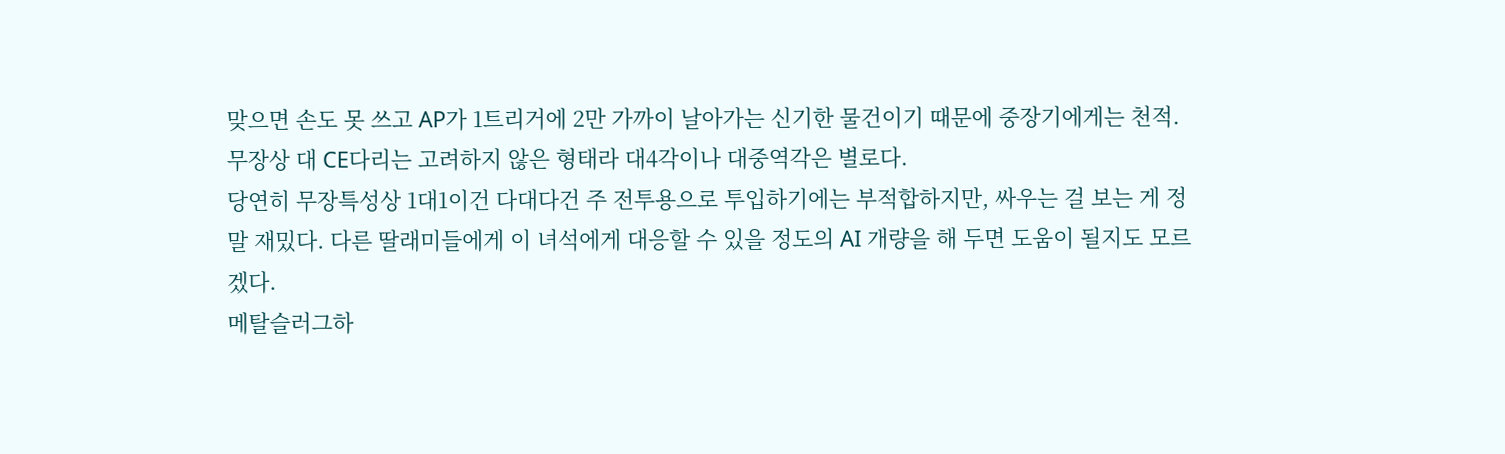맞으면 손도 못 쓰고 AP가 1트리거에 2만 가까이 날아가는 신기한 물건이기 때문에 중장기에게는 천적. 무장상 대 CE다리는 고려하지 않은 형태라 대4각이나 대중역각은 별로다.
당연히 무장특성상 1대1이건 다대다건 주 전투용으로 투입하기에는 부적합하지만, 싸우는 걸 보는 게 정말 재밌다. 다른 딸래미들에게 이 녀석에게 대응할 수 있을 정도의 AI 개량을 해 두면 도움이 될지도 모르겠다.
메탈슬러그하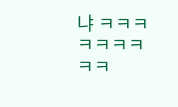냐 ㅋㅋㅋㅋㅋㅋㅋㅋㅋ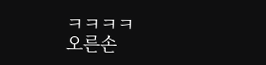ㅋㅋㅋㅋ
오른손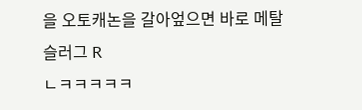을 오토캐논을 갈아엎으면 바로 메탈슬러그 R
ㄴㅋㅋㅋㅋㅋ